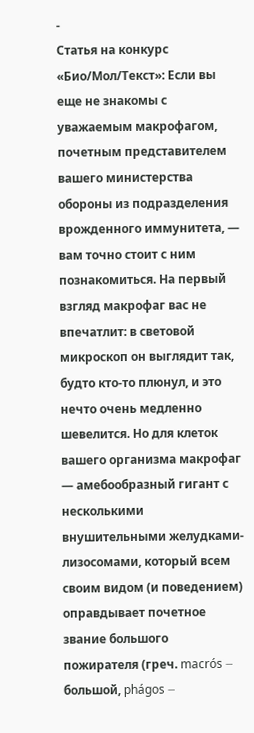-
Статья на конкурс «Био/Мол/Текст»: Если вы еще не знакомы с уважаемым макрофагом, почетным представителем вашего министерства обороны из подразделения врожденного иммунитета, — вам точно стоит с ним познакомиться. На первый взгляд макрофаг вас не впечатлит: в световой микроскоп он выглядит так, будто кто-то плюнул, и это нечто очень медленно шевелится. Но для клеток вашего организма макрофаг — амебообразный гигант с несколькими внушительными желудками-лизосомами, который всем своим видом (и поведением) оправдывает почетное звание большого пожирателя (греч. macrós — большой, phágos —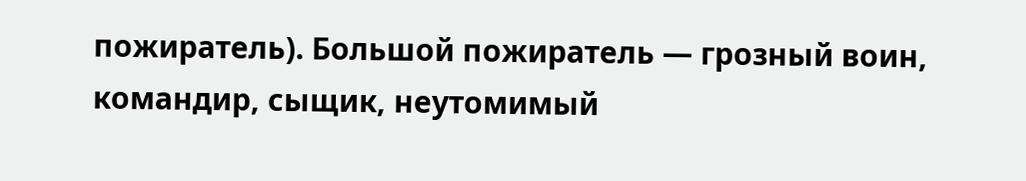пожиратель). Большой пожиратель — грозный воин, командир, сыщик, неутомимый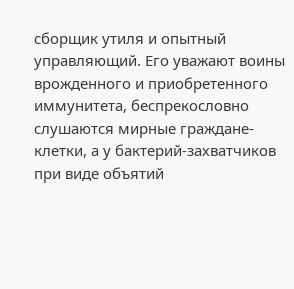сборщик утиля и опытный управляющий. Его уважают воины врожденного и приобретенного иммунитета, беспрекословно слушаются мирные граждане-клетки, а у бактерий-захватчиков при виде объятий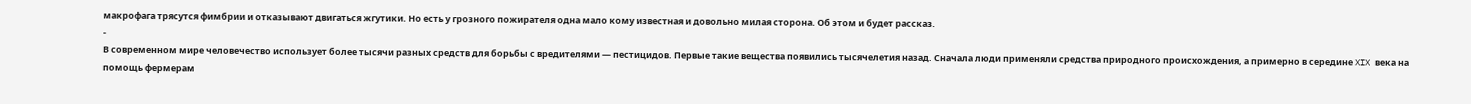макрофага трясутся фимбрии и отказывают двигаться жгутики. Но есть у грозного пожирателя одна мало кому известная и довольно милая сторона. Об этом и будет рассказ.
-
В современном мире человечество использует более тысячи разных средств для борьбы с вредителями — пестицидов. Первые такие вещества появились тысячелетия назад. Сначала люди применяли средства природного происхождения, а примерно в середине XIX века на помощь фермерам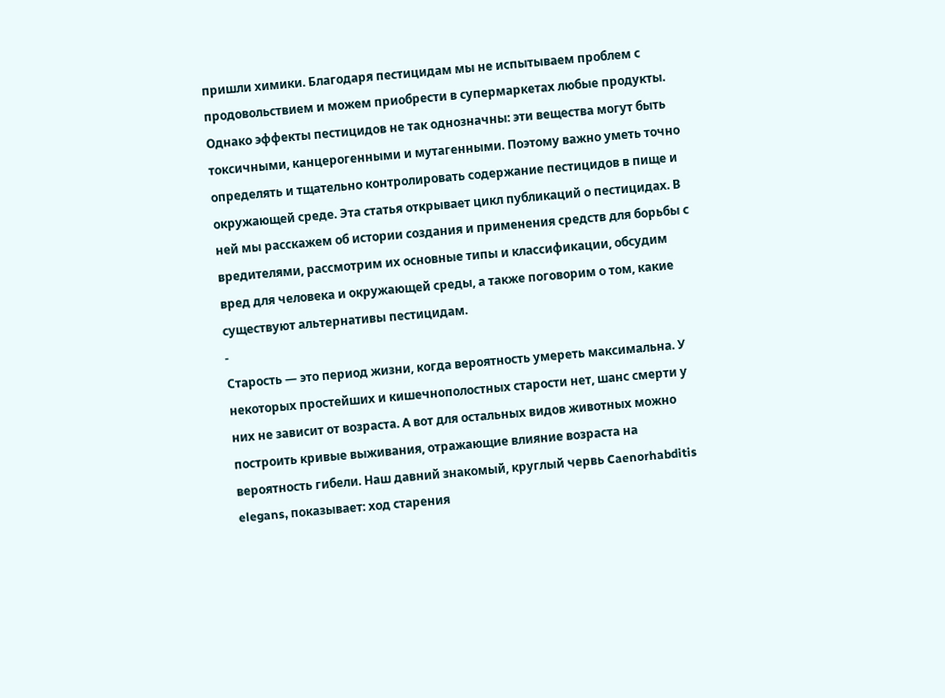пришли химики. Благодаря пестицидам мы не испытываем проблем с продовольствием и можем приобрести в супермаркетах любые продукты. Однако эффекты пестицидов не так однозначны: эти вещества могут быть токсичными, канцерогенными и мутагенными. Поэтому важно уметь точно определять и тщательно контролировать содержание пестицидов в пище и окружающей среде. Эта статья открывает цикл публикаций о пестицидах. В ней мы расскажем об истории создания и применения средств для борьбы с вредителями, рассмотрим их основные типы и классификации, обсудим вред для человека и окружающей среды, а также поговорим о том, какие существуют альтернативы пестицидам.
-
Старость — это период жизни, когда вероятность умереть максимальна. У некоторых простейших и кишечнополостных старости нет, шанс смерти у них не зависит от возраста. А вот для остальных видов животных можно построить кривые выживания, отражающие влияние возраста на вероятность гибели. Наш давний знакомый, круглый червь Caenorhabditis elegans, показывает: ход старения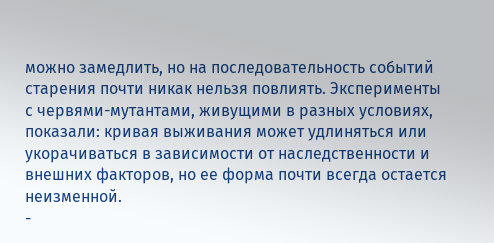можно замедлить, но на последовательность событий старения почти никак нельзя повлиять. Эксперименты с червями-мутантами, живущими в разных условиях, показали: кривая выживания может удлиняться или укорачиваться в зависимости от наследственности и внешних факторов, но ее форма почти всегда остается неизменной.
-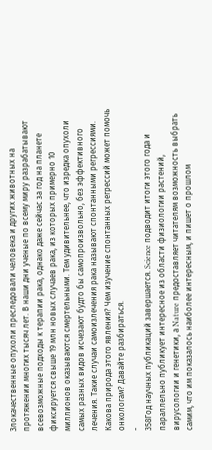Злокачественные опухоли преследовали человека и других животных на протяжении многих тысяч лет. В наши дни ученые по всему миру разрабатывают всевозможные подходы к терапии рака, однако даже сейчас за год на планете фиксируется свыше 19 млн новых случаев рака, из которых примерно 10 миллионов оказываются смертельными. Тем удивительнее, что изредка опухоли самых разных видов исчезают будто бы самопроизвольно, без эффективного лечения. Такие случаи самоизлечения рака называют спонтанными регрессиями. Какова природа этого явления? Чем изучение спонтанных регрессий может помочь онкологам? Давайте разбираться.
-
358Год научных публикаций завершается. Science подводит итоги этого года и параллельно публикует интересное из области физиологии растений, вирусологии и генетики, а Nature предоставляет читателям возможность выбрать самим, что им показалось наиболее интересным, и пишет о прошлом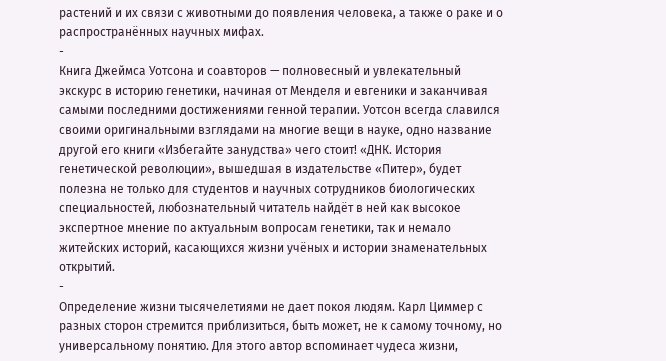растений и их связи с животными до появления человека, а также о раке и о распространённых научных мифах.
-
Книга Джеймса Уотсона и соавторов — полновесный и увлекательный экскурс в историю генетики, начиная от Менделя и евгеники и заканчивая самыми последними достижениями генной терапии. Уотсон всегда славился своими оригинальными взглядами на многие вещи в науке, одно название другой его книги «Избегайте занудства» чего стоит! «ДНК. История генетической революции», вышедшая в издательстве «Питер», будет полезна не только для студентов и научных сотрудников биологических специальностей, любознательный читатель найдёт в ней как высокое экспертное мнение по актуальным вопросам генетики, так и немало житейских историй, касающихся жизни учёных и истории знаменательных открытий.
-
Определение жизни тысячелетиями не дает покоя людям. Карл Циммер с разных сторон стремится приблизиться, быть может, не к самому точному, но универсальному понятию. Для этого автор вспоминает чудеса жизни,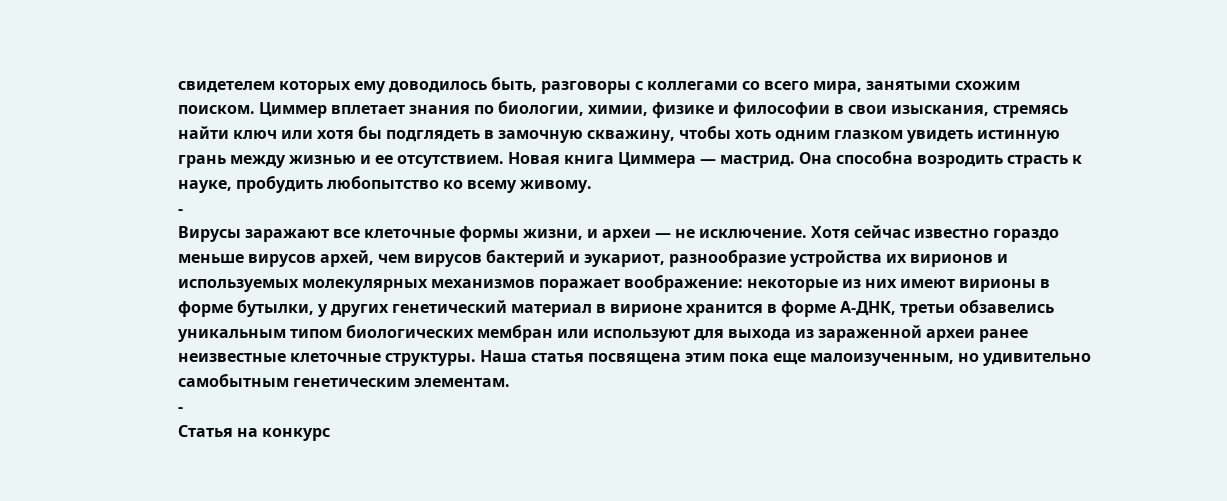свидетелем которых ему доводилось быть, разговоры с коллегами со всего мира, занятыми схожим поиском. Циммер вплетает знания по биологии, химии, физике и философии в свои изыскания, стремясь найти ключ или хотя бы подглядеть в замочную скважину, чтобы хоть одним глазком увидеть истинную грань между жизнью и ее отсутствием. Новая книга Циммера — мастрид. Она способна возродить страсть к науке, пробудить любопытство ко всему живому.
-
Вирусы заражают все клеточные формы жизни, и археи — не исключение. Хотя сейчас известно гораздо меньше вирусов архей, чем вирусов бактерий и эукариот, разнообразие устройства их вирионов и используемых молекулярных механизмов поражает воображение: некоторые из них имеют вирионы в форме бутылки, у других генетический материал в вирионе хранится в форме А-ДНК, третьи обзавелись уникальным типом биологических мембран или используют для выхода из зараженной археи ранее неизвестные клеточные структуры. Наша статья посвящена этим пока еще малоизученным, но удивительно самобытным генетическим элементам.
-
Статья на конкурс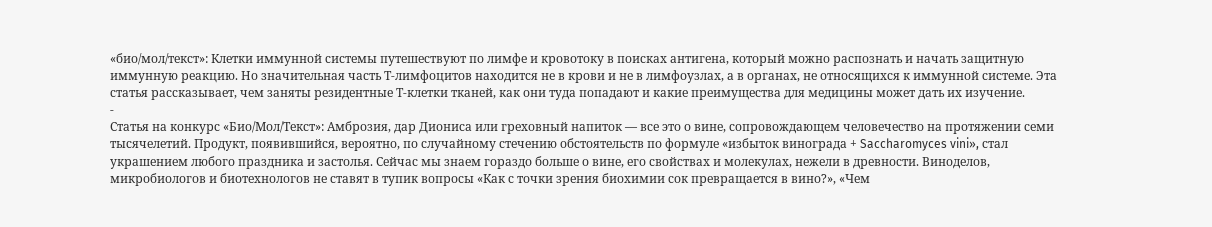«био/мол/текст»: Клетки иммунной системы путешествуют по лимфе и кровотоку в поисках антигена, который можно распознать и начать защитную иммунную реакцию. Но значительная часть Т-лимфоцитов находится не в крови и не в лимфоузлах, а в органах, не относящихся к иммунной системе. Эта статья рассказывает, чем заняты резидентные Т-клетки тканей, как они туда попадают и какие преимущества для медицины может дать их изучение.
-
Статья на конкурс «Био/Мол/Текст»: Амброзия, дар Диониса или греховный напиток — все это о вине, сопровождающем человечество на протяжении семи тысячелетий. Продукт, появившийся, вероятно, по случайному стечению обстоятельств по формуле «избыток винограда + Saccharomyces vini», стал украшением любого праздника и застолья. Сейчас мы знаем гораздо больше о вине, его свойствах и молекулах, нежели в древности. Виноделов, микробиологов и биотехнологов не ставят в тупик вопросы «Как с точки зрения биохимии сок превращается в вино?», «Чем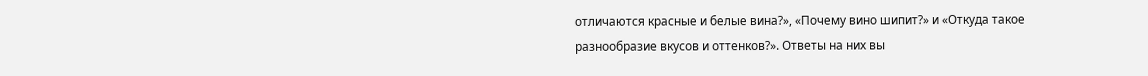отличаются красные и белые вина?», «Почему вино шипит?» и «Откуда такое разнообразие вкусов и оттенков?». Ответы на них вы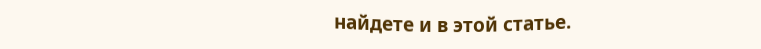найдете и в этой статье.